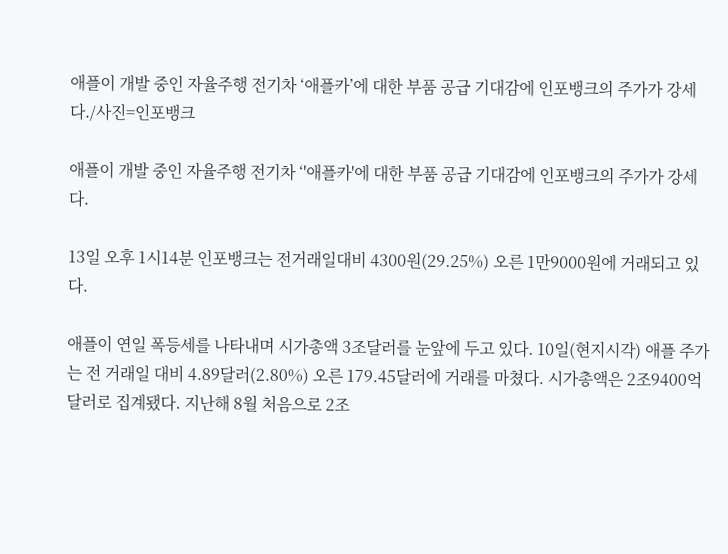애플이 개발 중인 자율주행 전기차 ‘애플카’에 대한 부품 공급 기대감에 인포뱅크의 주가가 강세다./사진=인포뱅크

애플이 개발 중인 자율주행 전기차 ‘'애플카'에 대한 부품 공급 기대감에 인포뱅크의 주가가 강세다.

13일 오후 1시14분 인포뱅크는 전거래일대비 4300원(29.25%) 오른 1만9000원에 거래되고 있다.

애플이 연일 폭등세를 나타내며 시가총액 3조달러를 눈앞에 두고 있다. 10일(현지시각) 애플 주가는 전 거래일 대비 4.89달러(2.80%) 오른 179.45달러에 거래를 마쳤다. 시가총액은 2조9400억달러로 집계됐다. 지난해 8월 처음으로 2조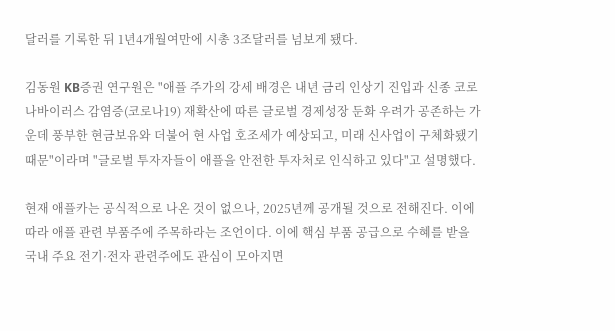달러를 기록한 뒤 1년4개월여만에 시총 3조달러를 넘보게 됐다.

김동원 KB증권 연구원은 "애플 주가의 강세 배경은 내년 금리 인상기 진입과 신종 코로나바이러스 감염증(코로나19) 재확산에 따른 글로벌 경제성장 둔화 우려가 공존하는 가운데 풍부한 현금보유와 더불어 현 사업 호조세가 예상되고, 미래 신사업이 구체화됐기 때문"이라며 "글로벌 투자자들이 애플을 안전한 투자처로 인식하고 있다"고 설명했다.

현재 애플카는 공식적으로 나온 것이 없으나, 2025년께 공개될 것으로 전해진다. 이에 따라 애플 관련 부품주에 주목하라는 조언이다. 이에 핵심 부품 공급으로 수혜를 받을 국내 주요 전기·전자 관련주에도 관심이 모아지면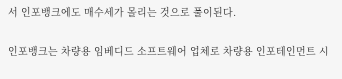서 인포뱅크에도 매수세가 몰리는 것으로 풀이된다.

인포뱅크는 차량용 임베디드 소프트웨어 업체로 차량용 인포테인먼트 시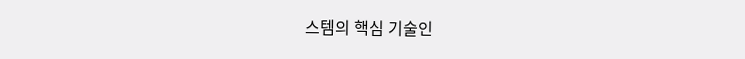스템의 핵심 기술인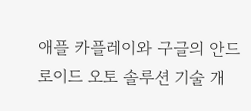애플 카플레이와 구글의 안드로이드 오토 솔루션 기술 개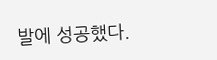발에 성공했다.